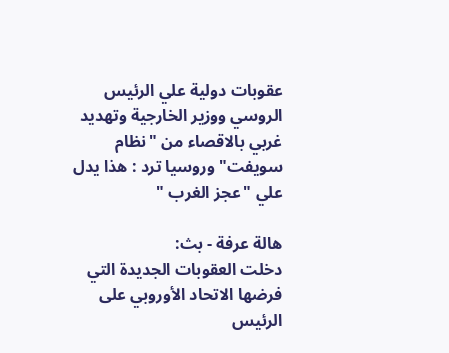عقوبات دولية علي الرئيس الروسي ووزير الخارجية وتهديد غربي بالاقصاء من "نظام سويفت" وروسيا ترد : هذا يدل علي "عجز الغرب "

هالة عرفة - بث:
دخلت العقوبات الجديدة التي فرضها الاتحاد الأوروبي على الرئيس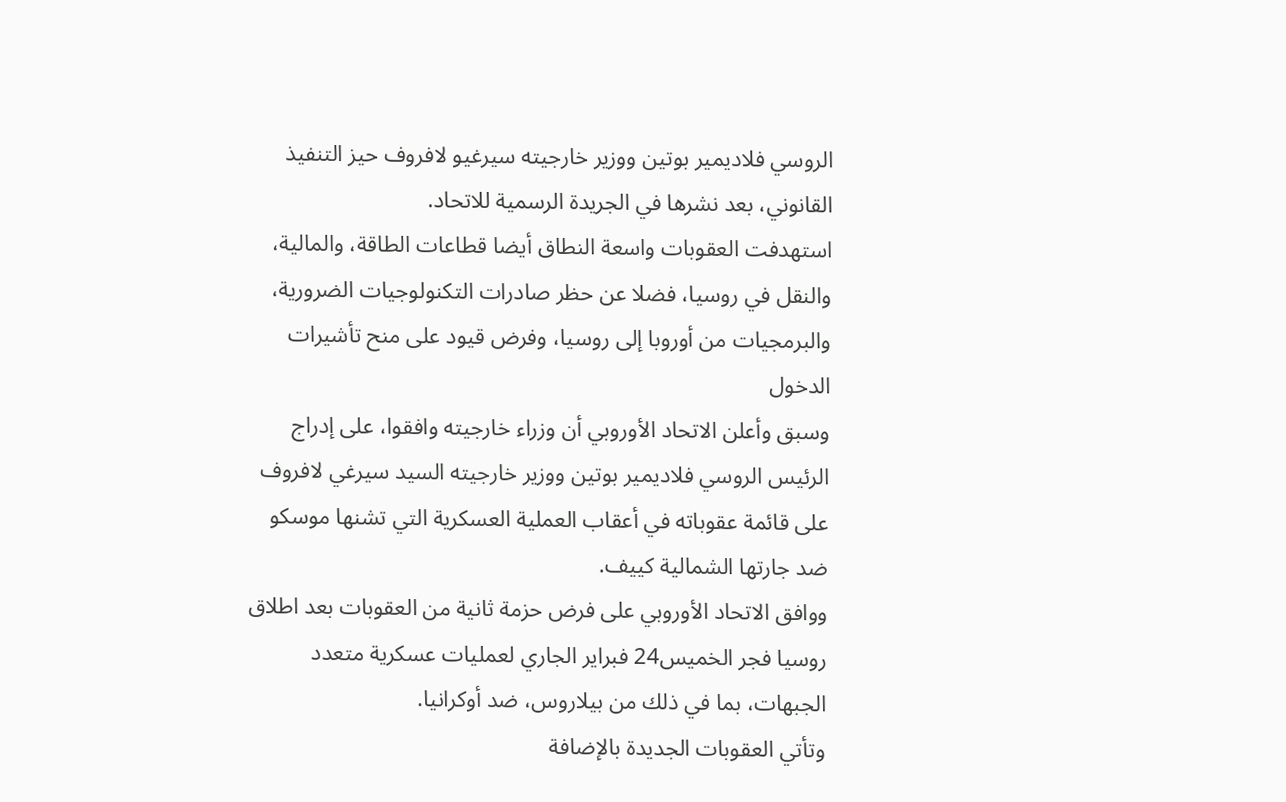الروسي فلاديمير بوتين ووزير خارجيته سيرغيو لافروف حيز التنفيذ القانوني، بعد نشرها في الجريدة الرسمية للاتحاد.
استهدفت العقوبات واسعة النطاق أيضا قطاعات الطاقة، والمالية، والنقل في روسيا، فضلا عن حظر صادرات التكنولوجيات الضرورية، والبرمجيات من أوروبا إلى روسيا، وفرض قيود على منح تأشيرات الدخول
وسبق وأعلن الاتحاد الأوروبي أن وزراء خارجيته وافقوا، على إدراج الرئيس الروسي فلاديمير بوتين ووزير خارجيته السيد سيرغي لافروف على قائمة عقوباته في أعقاب العملية العسكرية التي تشنها موسكو ضد جارتها الشمالية كييف.
ووافق الاتحاد الأوروبي على فرض حزمة ثانية من العقوبات بعد اطلاق روسيا فجر الخميس24 فبراير الجاري لعمليات عسكرية متعدد الجبهات، بما في ذلك من بيلاروس، ضد أوكرانيا.
وتأتي العقوبات الجديدة بالإضافة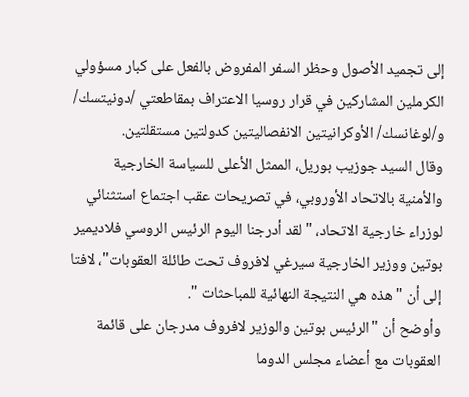إلى تجميد الأصول وحظر السفر المفروض بالفعل على كبار مسؤولي الكرملين المشاركين في قرار روسيا الاعتراف بمقاطعتي /دونيتسك/ و/لوغانسك/ الأوكرانيتين الانفصاليتين كدولتين مستقلتين.
وقال السيد جوزيب بوريل، الممثل الأعلى للسياسة الخارجية والأمنية بالاتحاد الأوروبي، في تصريحات عقب اجتماع استثنائي لوزراء خارجية الاتحاد، "لقد أدرجنا اليوم الرئيس الروسي فلاديمير بوتين ووزير الخارجية سيرغي لافروف تحت طائلة العقوبات"، لافتا إلى أن "هذه هي النتيجة النهائية للمباحثات ".
وأوضح أن "الرئيس بوتين والوزير لافروف مدرجان على قائمة العقوبات مع أعضاء مجلس الدوما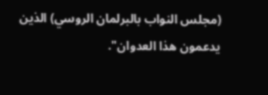(مجلس النواب بالبرلمان الروسي) الذين يدعمون هذا العدوان".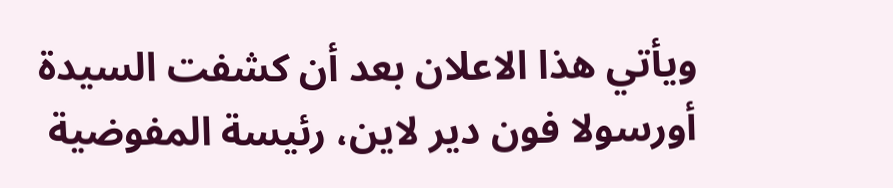ويأتي هذا الاعلان بعد أن كشفت السيدة أورسولا فون دير لاين، رئيسة المفوضية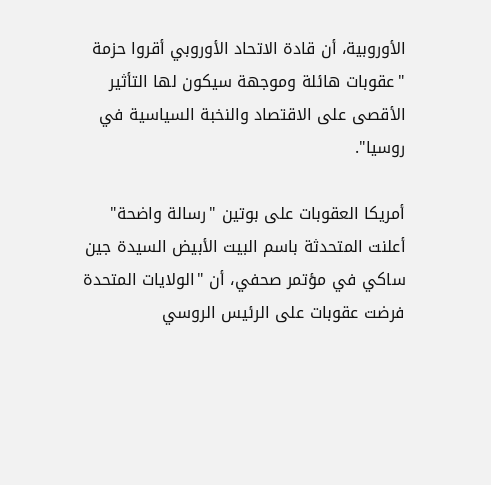الأوروبية، أن قادة الاتحاد الأوروبي أقروا حزمة "عقوبات هائلة وموجهة سيكون لها التأثير الأقصى على الاقتصاد والنخبة السياسية في روسيا".

أمريكا العقوبات على بوتين "رسالة واضحة"
أعلنت المتحدثة باسم البيت الأبيض السيدة جين ساكي في مؤتمر صحفي، أن "الولايات المتحدة فرضت عقوبات على الرئيس الروسي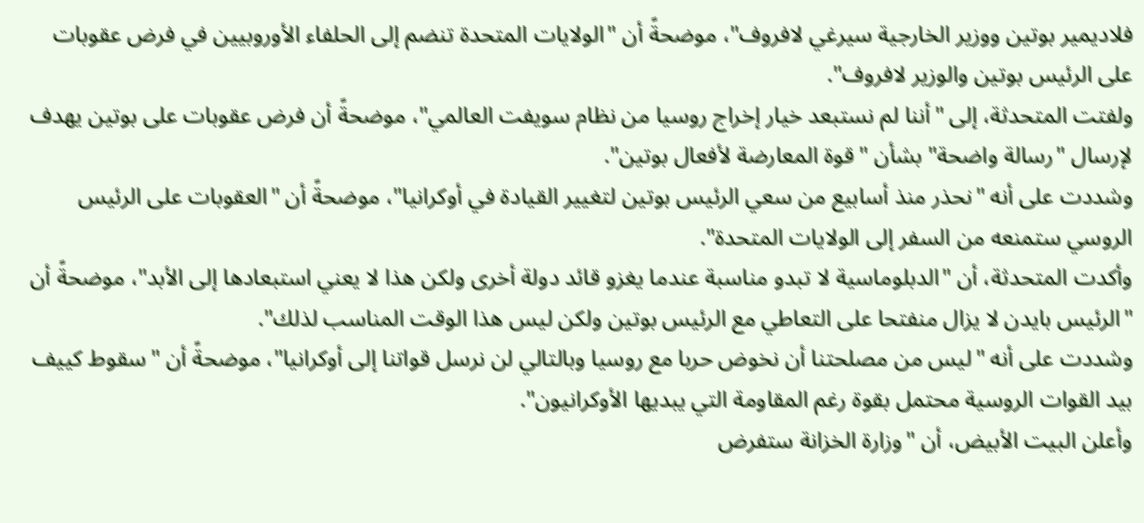فلاديمير بوتين ووزير الخارجية سيرغي لافروف"، موضحةً أن "الولايات المتحدة تنضم إلى الحلفاء الأوروبيين في فرض عقوبات على الرئيس بوتين والوزير لافروف".
ولفتت المتحدثة، إلى "أننا لم نستبعد خيار إخراج روسيا من نظام سويفت العالمي"، موضحةً أن فرض عقوبات على بوتين يهدف لإرسال "رسالة واضحة" بشأن "قوة المعارضة لأفعال بوتين".
وشددت على أنه "نحذر منذ أسابيع من سعي الرئيس بوتين لتغيير القيادة في أوكرانيا"، موضحةً أن "العقوبات على الرئيس الروسي ستمنعه من السفر إلى الولايات المتحدة".
وأكدت المتحدثة، أن "الدبلوماسية لا تبدو مناسبة عندما يغزو قائد دولة أخرى ولكن هذا لا يعني استبعادها إلى الأبد"، موضحةً أن "الرئيس بايدن لا يزال منفتحا على التعاطي مع الرئيس بوتين ولكن ليس هذا الوقت المناسب لذلك".
وشددت على أنه "ليس من مصلحتنا أن نخوض حربا مع روسيا وبالتالي لن نرسل قواتنا إلى أوكرانيا"، موضحةً أن "سقوط كييف بيد القوات الروسية محتمل بقوة رغم المقاومة التي يبديها الأوكرانيون".
وأعلن البيت الأبيض، أن "وزارة الخزانة ستفرض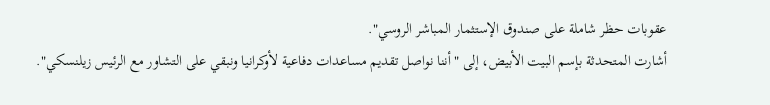عقوبات حظر شاملة على صندوق الإستثمار المباشر الروسي".
أشارت المتحدثة بإسم البيت الأبيض، إلى "أننا نواصل تقديم مساعدات دفاعية لأوكرانيا ونبقي على التشاور مع الرئيس زيلنسكي".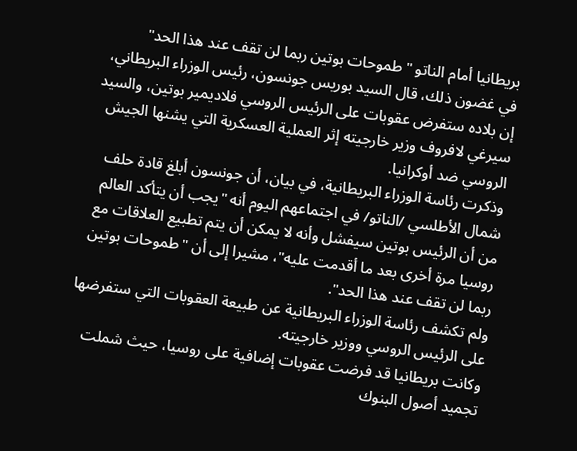بريطانيا أمام الناتو "طموحات بوتين ربما لن تقف عند هذا الحد"
في غضون ذلك، قال السيد بوريس جونسون، رئيس الوزراء البريطاني، إن بلاده ستفرض عقوبات على الرئيس الروسي فلاديمير بوتين، والسيد سيرغي لافروف وزير خارجيته إثر العملية العسكرية التي يشنها الجيش الروسي ضد أوكرانيا.
وذكرت رئاسة الوزراء البريطانية، في بيان، أن جونسون أبلغ قادة حلف شمال الأطلسي /الناتو/ في اجتماعهم اليوم أنه "يجب أن يتأكد العالم من أن الرئيس بوتين سيفشل وأنه لا يمكن أن يتم تطبيع العلاقات مع روسيا مرة أخرى بعد ما أقدمت عليه"، مشيرا إلى أن "طموحات بوتين ربما لن تقف عند هذا الحد".
ولم تكشف رئاسة الوزراء البريطانية عن طبيعة العقوبات التي ستفرضها على الرئيس الروسي ووزير خارجيته.
وكانت بريطانيا قد فرضت عقوبات إضافية على روسيا، حيث شملت تجميد أصول البنوك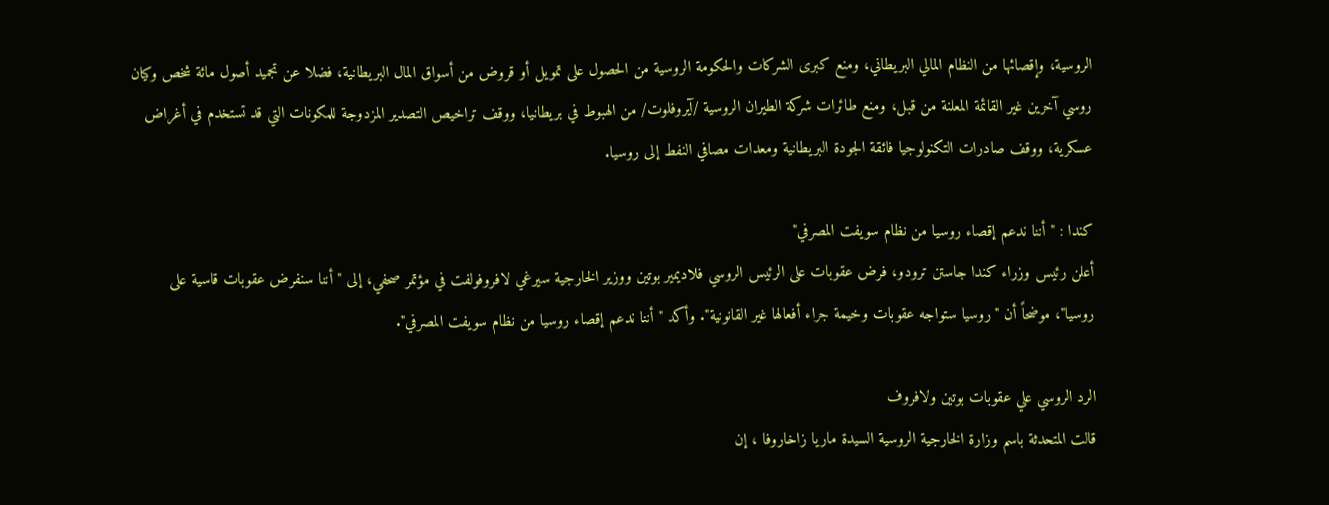الروسية، وإقصائها من النظام المالي البريطاني، ومنع كبرى الشركات والحكومة الروسية من الحصول على تمويل أو قروض من أسواق المال البريطانية، فضلا عن تجميد أصول مائة شخص وكيان روسي آخرين غير القائمة المعلنة من قبل، ومنع طائرات شركة الطيران الروسية /آيروفلوت/ من الهبوط في بريطانيا، ووقف تراخيص التصدير المزدوجة للمكونات التي قد تستخدم في أغراض عسكرية، ووقف صادرات التكنولوجيا فائقة الجودة البريطانية ومعدات مصافي النفط إلى روسيا.

كندا : "أننا ندعم إقصاء روسيا من نظام سويفت المصرفي"
أعلن رئيس وزراء كندا جاستن ترودو، فرض عقوبات على الرئيس الروسي فلاديمير بوتين ووزير الخارجية سيرغي لافروفولفت في مؤتمر صحفي، إلى "أننا سنفرض عقوبات قاسية على روسيا"، موضحاً أن "روسيا ستواجه عقوبات وخيمة جراء أفعالها غير القانونية". وأكد "أننا ندعم إقصاء روسيا من نظام سويفت المصرفي".

الرد الروسي علي عقوبات بوتين ولافروف
قالت المتحدثة باسم وزارة الخارجية الروسية السيدة ماريا زاخاروفا ، إن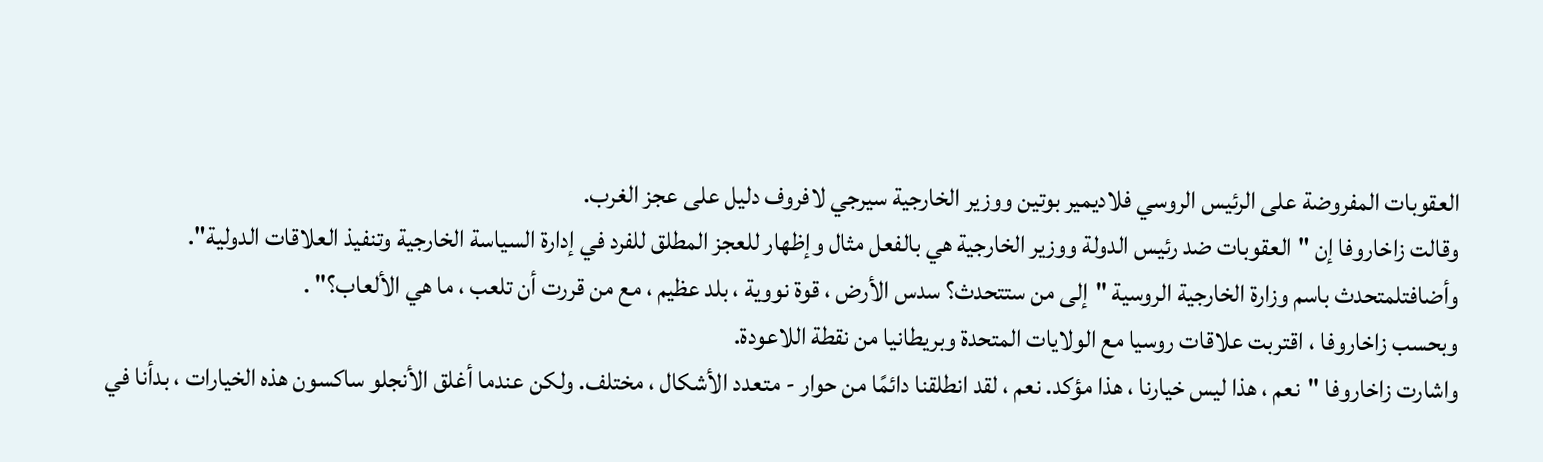العقوبات المفروضة على الرئيس الروسي فلاديمير بوتين ووزير الخارجية سيرجي لافروف دليل على عجز الغرب.
وقالت زاخاروفا إن "العقوبات ضد رئيس الدولة ووزير الخارجية هي بالفعل مثال وإظهار للعجز المطلق للفرد في إدارة السياسة الخارجية وتنفيذ العلاقات الدولية".
وأضافتلمتحدث باسم وزارة الخارجية الروسية "إلى من ستتحدث؟ سدس الأرض ، قوة نووية ، بلد عظيم ، مع من قررت أن تلعب ، ما هي الألعاب؟" .
وبحسب زاخاروفا ، اقتربت علاقات روسيا مع الولايات المتحدة وبريطانيا من نقطة اللاعودة.
واشارت زاخاروفا "نعم ، هذا ليس خيارنا ، هذا مؤكد. نعم ، لقد انطلقنا دائمًا من حوار - متعدد الأشكال ، مختلف. ولكن عندما أغلق الأنجلو ساكسون هذه الخيارات ، بدأنا في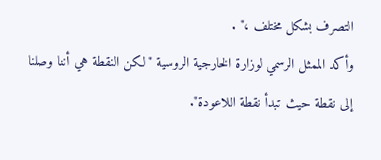التصرف بشكل مختلف ،" .
وأكد الممثل الرسمي لوزارة الخارجية الروسية "لكن النقطة هي أننا وصلنا إلى نقطة حيث تبدأ نقطة اللاعودة".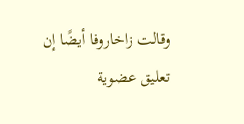وقالت زاخاروفا أيضًا إن تعليق عضوية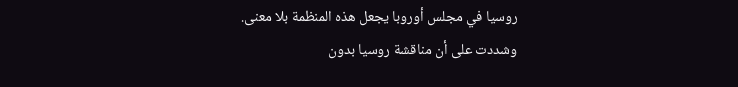روسيا في مجلس أوروبا يجعل هذه المنظمة بلا معنى.
وشددت على أن مناقشة روسيا بدون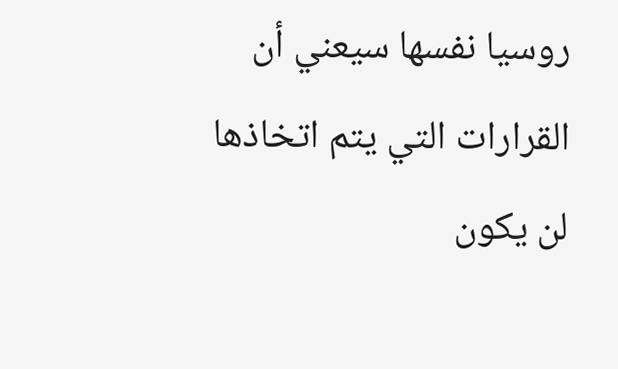روسيا نفسها سيعني أن القرارات التي يتم اتخاذها لن يكون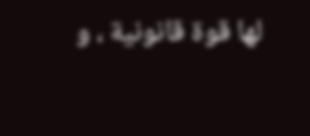لها قوة قانونية ، و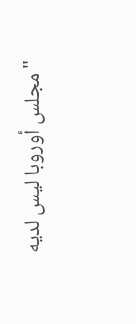"مجلس أوروبا ليس لديه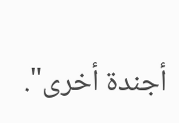أجندة أخرى".